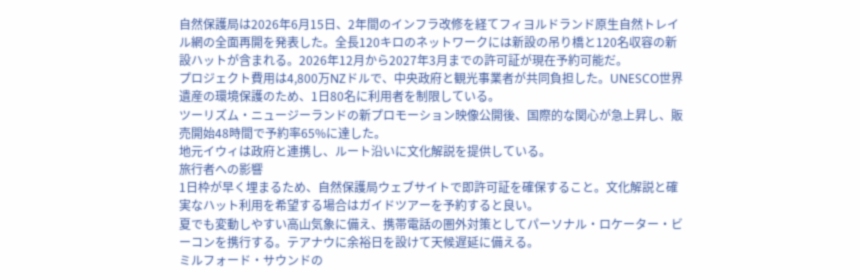自然保護局は2026年6月15日、2年間のインフラ改修を経てフィヨルドランド原生自然トレイル網の全面再開を発表した。全長120キロのネットワークには新設の吊り橋と120名収容の新設ハットが含まれる。2026年12月から2027年3月までの許可証が現在予約可能だ。
プロジェクト費用は4,800万NZドルで、中央政府と観光事業者が共同負担した。UNESCO世界遺産の環境保護のため、1日80名に利用者を制限している。
ツーリズム・ニュージーランドの新プロモーション映像公開後、国際的な関心が急上昇し、販売開始48時間で予約率65%に達した。
地元イウィは政府と連携し、ルート沿いに文化解説を提供している。
旅行者への影響
1日枠が早く埋まるため、自然保護局ウェブサイトで即許可証を確保すること。文化解説と確実なハット利用を希望する場合はガイドツアーを予約すると良い。
夏でも変動しやすい高山気象に備え、携帯電話の圏外対策としてパーソナル・ロケーター・ビーコンを携行する。テアナウに余裕日を設けて天候遅延に備える。
ミルフォード・サウンドの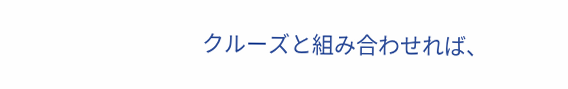クルーズと組み合わせれば、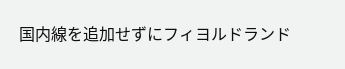国内線を追加せずにフィヨルドランド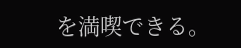を満喫できる。